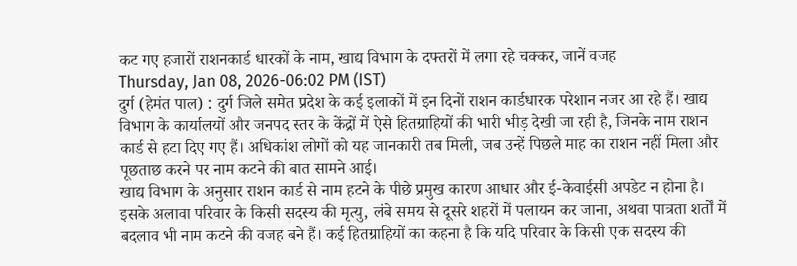कट गए हजारों राशनकार्ड धारकों के नाम, खाद्य विभाग के दफ्तरों में लगा रहे चक्कर, जानें वजह
Thursday, Jan 08, 2026-06:02 PM (IST)
दुर्ग (हेमंत पाल) : दुर्ग जिले समेत प्रदेश के कई इलाकों में इन दिनों राशन कार्डधारक परेशान नजर आ रहे हैं। खाद्य विभाग के कार्यालयों और जनपद स्तर के केंद्रों में ऐसे हितग्राहियों की भारी भीड़ देखी जा रही है, जिनके नाम राशन कार्ड से हटा दिए गए हैं। अधिकांश लोगों को यह जानकारी तब मिली, जब उन्हें पिछले माह का राशन नहीं मिला और पूछताछ करने पर नाम कटने की बात सामने आई।
खाद्य विभाग के अनुसार राशन कार्ड से नाम हटने के पीछे प्रमुख कारण आधार और ई-केवाईसी अपडेट न होना है। इसके अलावा परिवार के किसी सदस्य की मृत्यु, लंबे समय से दूसरे शहरों में पलायन कर जाना, अथवा पात्रता शर्तों में बदलाव भी नाम कटने की वजह बने हैं। कई हितग्राहियों का कहना है कि यदि परिवार के किसी एक सदस्य की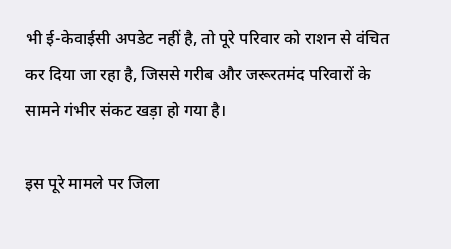भी ई-केवाईसी अपडेट नहीं है, तो पूरे परिवार को राशन से वंचित कर दिया जा रहा है, जिससे गरीब और जरूरतमंद परिवारों के सामने गंभीर संकट खड़ा हो गया है।

इस पूरे मामले पर जिला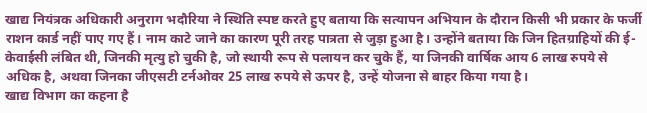खाद्य नियंत्रक अधिकारी अनुराग भदौरिया ने स्थिति स्पष्ट करते हुए बताया कि सत्यापन अभियान के दौरान किसी भी प्रकार के फर्जी राशन कार्ड नहीं पाए गए हैं। नाम काटे जाने का कारण पूरी तरह पात्रता से जुड़ा हुआ है। उन्होंने बताया कि जिन हितग्राहियों की ई-केवाईसी लंबित थी, जिनकी मृत्यु हो चुकी है, जो स्थायी रूप से पलायन कर चुके हैं, या जिनकी वार्षिक आय 6 लाख रुपये से अधिक है, अथवा जिनका जीएसटी टर्नओवर 25 लाख रुपये से ऊपर है, उन्हें योजना से बाहर किया गया है।
खाद्य विभाग का कहना है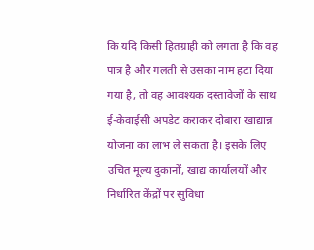कि यदि किसी हितग्राही को लगता है कि वह पात्र है और गलती से उसका नाम हटा दिया गया है, तो वह आवश्यक दस्तावेजों के साथ ई-केवाईसी अपडेट कराकर दोबारा खाद्यान्न योजना का लाभ ले सकता है। इसके लिए उचित मूल्य दुकानों, खाद्य कार्यालयों और निर्धारित केंद्रों पर सुविधा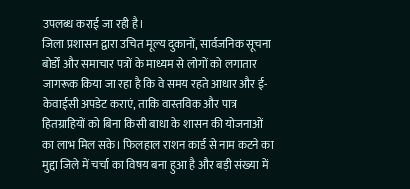उपलब्ध कराई जा रही है।
जिला प्रशासन द्वारा उचित मूल्य दुकानों, सार्वजनिक सूचना बोर्डों और समाचार पत्रों के माध्यम से लोगों को लगातार जागरूक किया जा रहा है कि वे समय रहते आधार और ई-केवाईसी अपडेट कराएं, ताकि वास्तविक और पात्र हितग्राहियों को बिना किसी बाधा के शासन की योजनाओं का लाभ मिल सके। फिलहाल राशन कार्ड से नाम कटने का मुद्दा जिले में चर्चा का विषय बना हुआ है और बड़ी संख्या में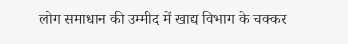लोग समाधान की उम्मीद में खाद्य विभाग के चक्कर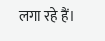लगा रहे हैं।